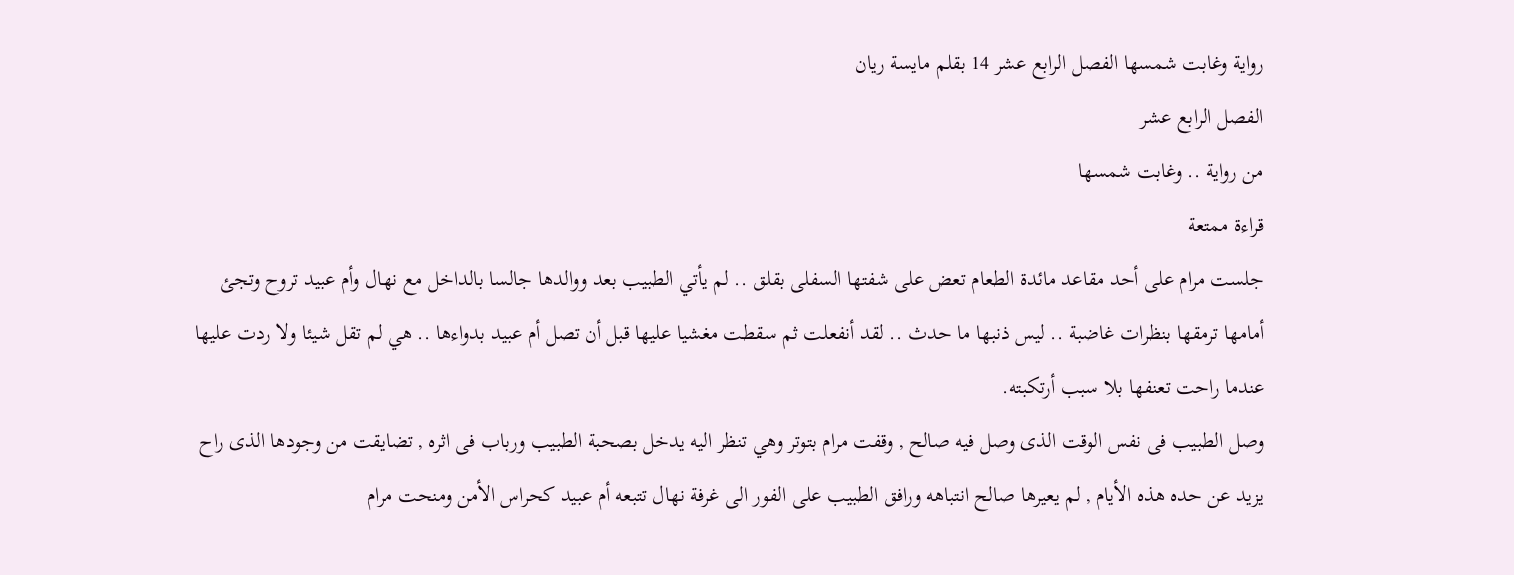رواية وغابت شمسها الفصل الرابع عشر 14 بقلم مايسة ريان
الفصل الرابع عشر
من رواية .. وغابت شمسها
قراءة ممتعة
جلست مرام على أحد مقاعد مائدة الطعام تعض على شفتها السفلى بقلق .. لم يأتي الطبيب بعد ووالدها جالسا بالداخل مع نهال وأم عبيد تروح وتجئ أمامها ترمقها بنظرات غاضبة .. ليس ذنبها ما حدث .. لقد أنفعلت ثم سقطت مغشيا عليها قبل أن تصل أم عبيد بدواءها .. هي لم تقل شيئا ولا ردت عليها عندما راحت تعنفها بلا سبب أرتكبته.
وصل الطبيب فى نفس الوقت الذى وصل فيه صالح , وقفت مرام بتوتر وهي تنظر اليه يدخل بصحبة الطبيب ورباب فى اثره , تضايقت من وجودها الذى راح يزيد عن حده هذه الأيام , لم يعيرها صالح انتباهه ورافق الطبيب على الفور الى غرفة نهال تتبعه أم عبيد كحراس الأمن ومنحت مرام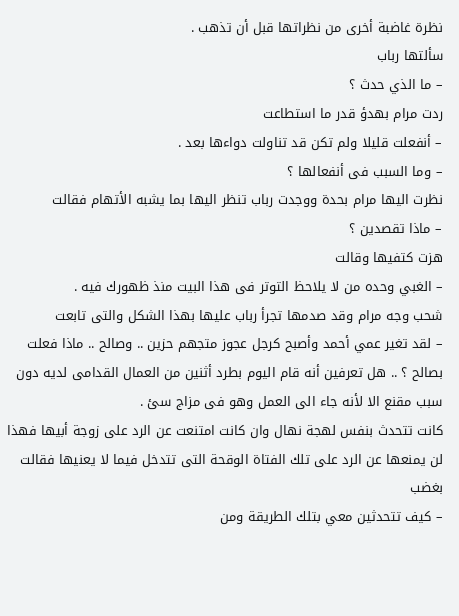نظرة غاضبة أخرى من نظراتها قبل أن تذهب .
سألتها رباب
– ما الذي حدث ؟
ردت مرام بهدؤ قدر ما استطاعت
– أنفعلت قليلا ولم تكن قد تناولت دواءها بعد .
– وما السبب فى أنفعالها ؟
نظرت اليها مرام بحدة ووجدت رباب تنظر اليها بما يشبه الأتهام فقالت
– ماذا تقصدين ؟
هزت كتفيها وقالت
– الغبي وحده من لا يلاحظ التوتر فى هذا البيت منذ ظهورك فيه .
شحب وجه مرام وقد صدمها تجرأ رباب عليها بهذا الشكل والتى تابعت
– لقد تغير عمي أحمد وأصبح كرجل عجوز متجهم حزين .. وصالح .. ماذا فعلت بصالح ؟ .. هل تعرفين أنه قام اليوم بطرد أثنين من العمال القدامى لديه دون سبب مقنع الا لأنه جاء الى العمل وهو فى مزاج سئ .
كانت تتحدث بنفس لهجة نهال وان كانت امتنعت عن الرد على زوجة أبيها فهذا لن يمنعها عن الرد على تلك الفتاة الوقحة التى تتدخل فيما لا يعنيها فقالت بغضب
– كيف تتحدثين معي بتلك الطريقة ومن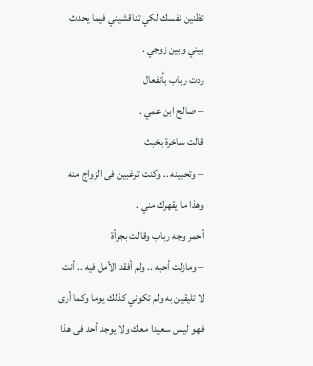تظنين نفسك لكي تناقشيني فيما يحدث بيني وبين زوجي .
ردت رباب بأنفعال
– صالح ابن عمي .
قالت ساخرة بخبث
– وتحبينه .. وكنت ترغبين فى الزواج منه وهذا ما يقهرك مني .
أحمر وجه رباب وقالت بجرأة
– ومازلت أحبه .. ولم أفقد الأمل فيه .. أنت لا تليقين به ولم تكوني كذلك يوما وكما أرى فهو ليس سعيدا معك ولا يوجد أحد فى هذا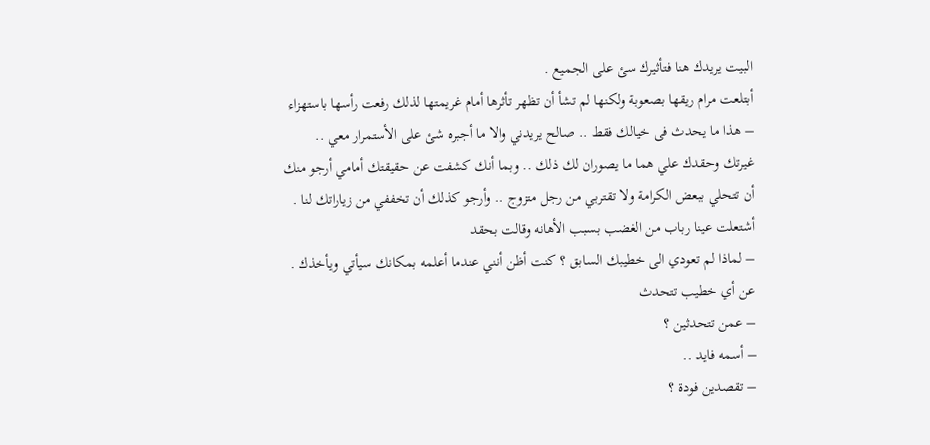البيت يريدك هنا فتأثيرك سئ على الجميع .
أبتلعت مرام ريقها بصعوبة ولكنها لم تشأ أن تظهر تأثرها أمام غريمتها لذلك رفعت رأسها باستهزاء
– هذا ما يحدث فى خيالك فقط .. صالح يريدني والا ما أجبره شئ على الأستمرار معي .. غيرتك وحقدك علي هما ما يصوران لك ذلك .. وبما أنك كشفت عن حقيقتك أمامي أرجو منك أن تتحلي ببعض الكرامة ولا تقتربي من رجل متزوج .. وأرجو كذلك أن تخففي من زياراتك لنا .
أشتعلت عينا رباب من الغضب بسبب الأهانه وقالت بحقد
– لماذا لم تعودي الى خطيبك السابق ؟ كنت أظن أنني عندما أعلمه بمكانك سيأتي ويأخذك .
عن أي خطيب تتحدث
– عمن تتحدثين ؟
– أسمه فايد ..
– تقصدين فودة ؟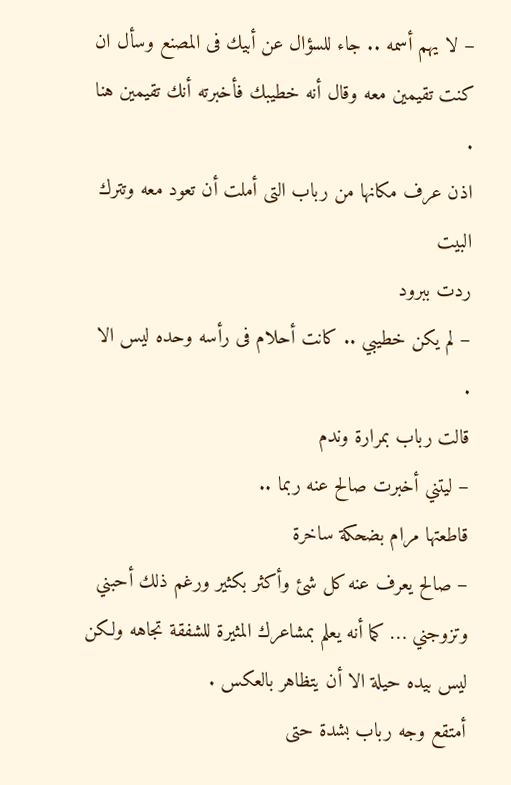– لا يهم أسمه .. جاء للسؤال عن أبيك فى المصنع وسأل ان كنت تقيمين معه وقال أنه خطيبك فأخبرته أنك تقيمين هنا .
اذن عرف مكانها من رباب التى أملت أن تعود معه وتترك البيت
ردت ببرود
– لم يكن خطيبي .. كانت أحلام فى رأسه وحده ليس الا .
قالت رباب بمرارة وندم
– ليتني أخبرت صالح عنه ربما ..
قاطعتها مرام بضحكة ساخرة
– صالح يعرف عنه كل شئ وأكثر بكثير ورغم ذلك أحبني وتزوجني … كما أنه يعلم بمشاعرك المثيرة للشفقة تجاهه ولكن ليس بيده حيلة الا أن يتظاهر بالعكس .
أمتقع وجه رباب بشدة حتى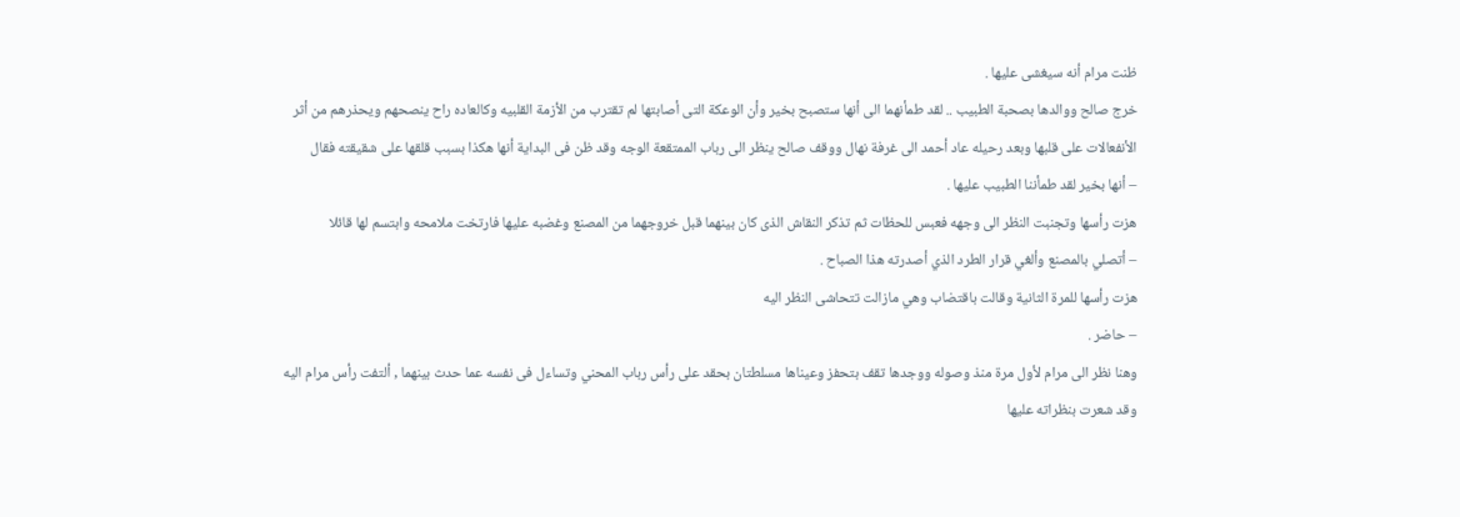ظنت مرام أنه سيغشى عليها .
خرج صالح ووالدها بصحبة الطبيب .. لقد طمأنهما الى أنها ستصبح بخير وأن الوعكة التى أصابتها لم تقترب من الأزمة القلبيه وكالعاده راح ينصحهم ويحذرهم من أثر الأنفعالات على قلبها وبعد رحيله عاد أحمد الى غرفة نهال ووقف صالح ينظر الى رباب الممتقعة الوجه وقد ظن فى البداية أنها هكذا بسبب قلقها على شقيقته فقال
– أنها بخير لقد طمأننا الطبيب عليها .
هزت رأسها وتجنبت النظر الى وجهه فعبس للحظات ثم تذكر النقاش الذى كان بينهما قبل خروجهما من المصنع وغضبه عليها فارتخت ملامحه وابتسم لها قائلا
– أتصلي بالمصنع وألغي قرار الطرد الذي أصدرته هذا الصباح .
هزت رأسها للمرة الثانية وقالت باقتضاب وهي مازالت تتحاشى النظر اليه
– حاضر .
وهنا نظر الى مرام لأول مرة منذ وصوله ووجدها تقف بتحفز وعيناها مسلطتان بحقد على رأس رباب المحني وتساءل فى نفسه عما حدث بينهما , ألتفت رأس مرام اليه وقد شعرت بنظراته عليها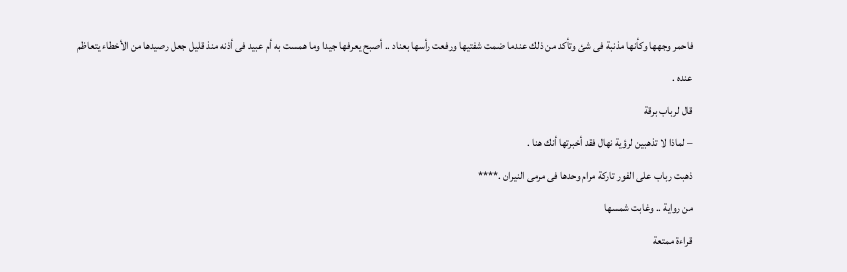فاحمر وجهها وكأنها مذنبة فى شئ وتأكد من ذلك عندما ضمت شفتيها ورفعت رأسها بعناد .. أصبح يعرفها جيدا وما همست به أم عبيد فى أذنه منذ قليل جعل رصيدها من الأخطاء يتعاظم عنده .
قال لرباب برقة
– لماذا لا تذهبين لرؤية نهال فقد أخبرتها أنك هنا .
ذهبت رباب على الفور تاركة مرام وحدها فى مرمى النيران .****
من رواية .. وغابت شمسها
قراءة ممتعة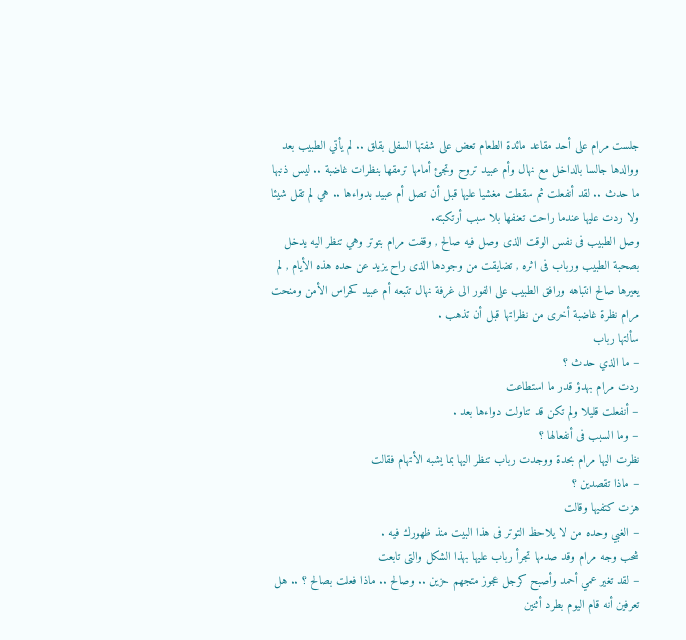جلست مرام على أحد مقاعد مائدة الطعام تعض على شفتها السفلى بقلق .. لم يأتي الطبيب بعد ووالدها جالسا بالداخل مع نهال وأم عبيد تروح وتجئ أمامها ترمقها بنظرات غاضبة .. ليس ذنبها ما حدث .. لقد أنفعلت ثم سقطت مغشيا عليها قبل أن تصل أم عبيد بدواءها .. هي لم تقل شيئا ولا ردت عليها عندما راحت تعنفها بلا سبب أرتكبته.
وصل الطبيب فى نفس الوقت الذى وصل فيه صالح , وقفت مرام بتوتر وهي تنظر اليه يدخل بصحبة الطبيب ورباب فى اثره , تضايقت من وجودها الذى راح يزيد عن حده هذه الأيام , لم يعيرها صالح انتباهه ورافق الطبيب على الفور الى غرفة نهال تتبعه أم عبيد كحراس الأمن ومنحت مرام نظرة غاضبة أخرى من نظراتها قبل أن تذهب .
سألتها رباب
– ما الذي حدث ؟
ردت مرام بهدؤ قدر ما استطاعت
– أنفعلت قليلا ولم تكن قد تناولت دواءها بعد .
– وما السبب فى أنفعالها ؟
نظرت اليها مرام بحدة ووجدت رباب تنظر اليها بما يشبه الأتهام فقالت
– ماذا تقصدين ؟
هزت كتفيها وقالت
– الغبي وحده من لا يلاحظ التوتر فى هذا البيت منذ ظهورك فيه .
شحب وجه مرام وقد صدمها تجرأ رباب عليها بهذا الشكل والتى تابعت
– لقد تغير عمي أحمد وأصبح كرجل عجوز متجهم حزين .. وصالح .. ماذا فعلت بصالح ؟ .. هل تعرفين أنه قام اليوم بطرد أثنين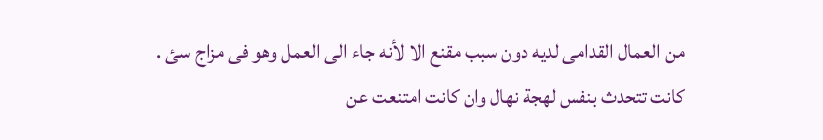من العمال القدامى لديه دون سبب مقنع الا لأنه جاء الى العمل وهو فى مزاج سئ .
كانت تتحدث بنفس لهجة نهال وان كانت امتنعت عن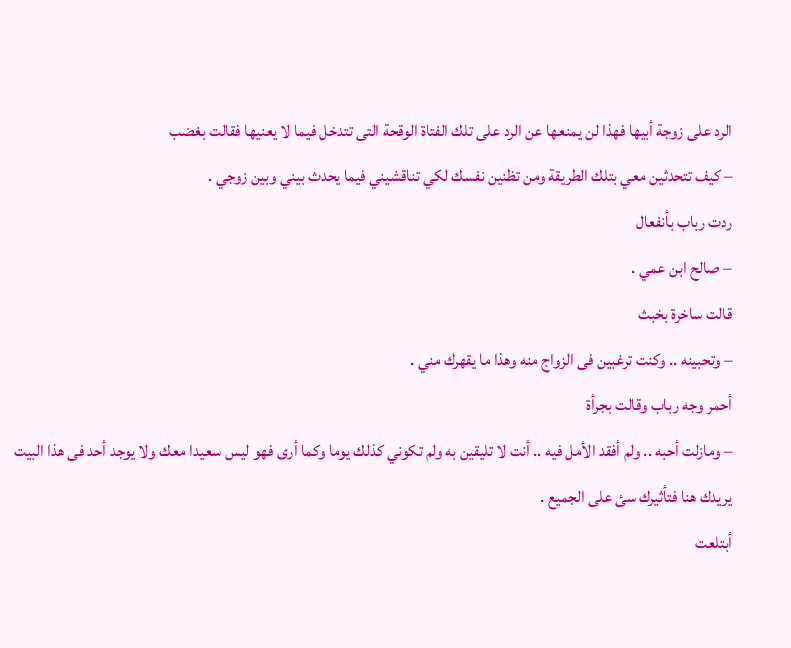الرد على زوجة أبيها فهذا لن يمنعها عن الرد على تلك الفتاة الوقحة التى تتدخل فيما لا يعنيها فقالت بغضب
– كيف تتحدثين معي بتلك الطريقة ومن تظنين نفسك لكي تناقشيني فيما يحدث بيني وبين زوجي .
ردت رباب بأنفعال
– صالح ابن عمي .
قالت ساخرة بخبث
– وتحبينه .. وكنت ترغبين فى الزواج منه وهذا ما يقهرك مني .
أحمر وجه رباب وقالت بجرأة
– ومازلت أحبه .. ولم أفقد الأمل فيه .. أنت لا تليقين به ولم تكوني كذلك يوما وكما أرى فهو ليس سعيدا معك ولا يوجد أحد فى هذا البيت يريدك هنا فتأثيرك سئ على الجميع .
أبتلعت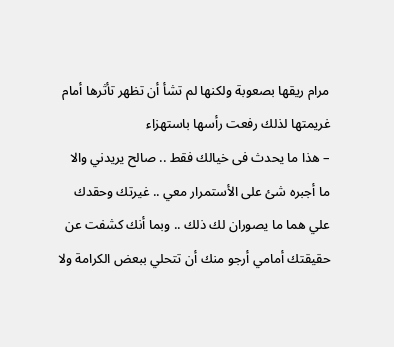مرام ريقها بصعوبة ولكنها لم تشأ أن تظهر تأثرها أمام غريمتها لذلك رفعت رأسها باستهزاء
– هذا ما يحدث فى خيالك فقط .. صالح يريدني والا ما أجبره شئ على الأستمرار معي .. غيرتك وحقدك علي هما ما يصوران لك ذلك .. وبما أنك كشفت عن حقيقتك أمامي أرجو منك أن تتحلي ببعض الكرامة ولا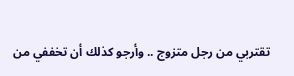تقتربي من رجل متزوج .. وأرجو كذلك أن تخففي من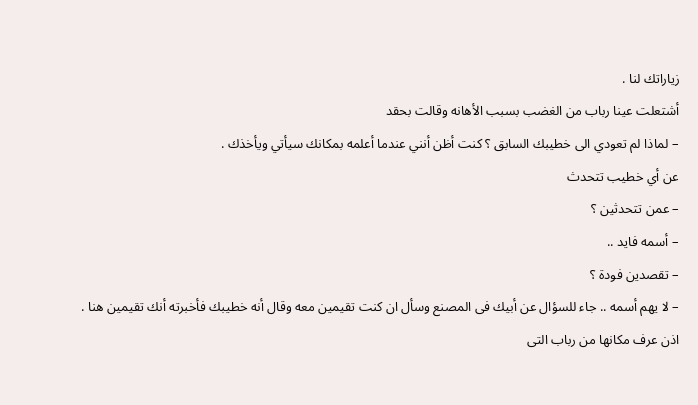زياراتك لنا .
أشتعلت عينا رباب من الغضب بسبب الأهانه وقالت بحقد
– لماذا لم تعودي الى خطيبك السابق ؟ كنت أظن أنني عندما أعلمه بمكانك سيأتي ويأخذك .
عن أي خطيب تتحدث
– عمن تتحدثين ؟
– أسمه فايد ..
– تقصدين فودة ؟
– لا يهم أسمه .. جاء للسؤال عن أبيك فى المصنع وسأل ان كنت تقيمين معه وقال أنه خطيبك فأخبرته أنك تقيمين هنا .
اذن عرف مكانها من رباب التى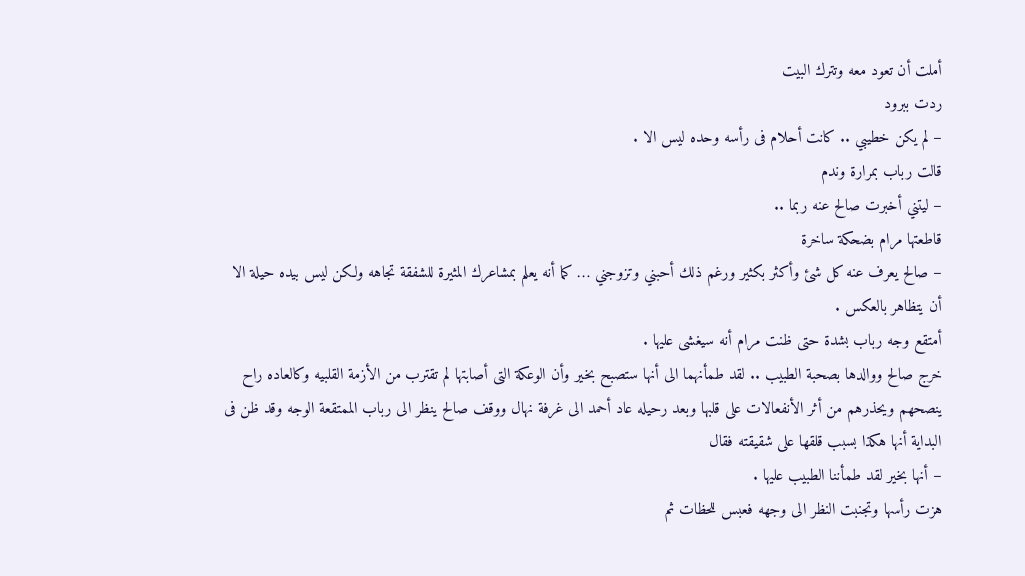أملت أن تعود معه وتترك البيت
ردت ببرود
– لم يكن خطيبي .. كانت أحلام فى رأسه وحده ليس الا .
قالت رباب بمرارة وندم
– ليتني أخبرت صالح عنه ربما ..
قاطعتها مرام بضحكة ساخرة
– صالح يعرف عنه كل شئ وأكثر بكثير ورغم ذلك أحبني وتزوجني … كما أنه يعلم بمشاعرك المثيرة للشفقة تجاهه ولكن ليس بيده حيلة الا أن يتظاهر بالعكس .
أمتقع وجه رباب بشدة حتى ظنت مرام أنه سيغشى عليها .
خرج صالح ووالدها بصحبة الطبيب .. لقد طمأنهما الى أنها ستصبح بخير وأن الوعكة التى أصابتها لم تقترب من الأزمة القلبيه وكالعاده راح ينصحهم ويحذرهم من أثر الأنفعالات على قلبها وبعد رحيله عاد أحمد الى غرفة نهال ووقف صالح ينظر الى رباب الممتقعة الوجه وقد ظن فى البداية أنها هكذا بسبب قلقها على شقيقته فقال
– أنها بخير لقد طمأننا الطبيب عليها .
هزت رأسها وتجنبت النظر الى وجهه فعبس للحظات ثم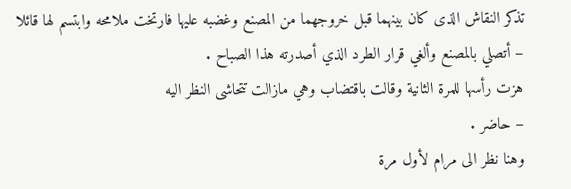تذكر النقاش الذى كان بينهما قبل خروجهما من المصنع وغضبه عليها فارتخت ملامحه وابتسم لها قائلا
– أتصلي بالمصنع وألغي قرار الطرد الذي أصدرته هذا الصباح .
هزت رأسها للمرة الثانية وقالت باقتضاب وهي مازالت تتحاشى النظر اليه
– حاضر .
وهنا نظر الى مرام لأول مرة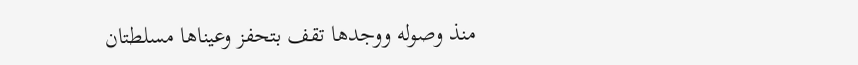منذ وصوله ووجدها تقف بتحفز وعيناها مسلطتان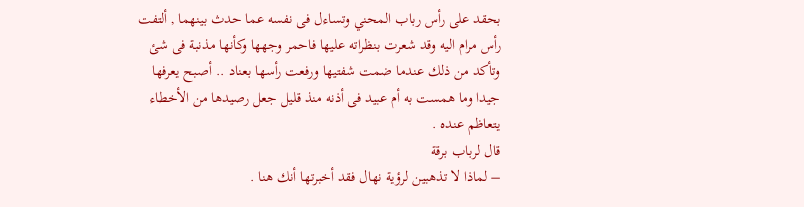بحقد على رأس رباب المحني وتساءل فى نفسه عما حدث بينهما , ألتفت رأس مرام اليه وقد شعرت بنظراته عليها فاحمر وجهها وكأنها مذنبة فى شئ وتأكد من ذلك عندما ضمت شفتيها ورفعت رأسها بعناد .. أصبح يعرفها جيدا وما همست به أم عبيد فى أذنه منذ قليل جعل رصيدها من الأخطاء يتعاظم عنده .
قال لرباب برقة
– لماذا لا تذهبين لرؤية نهال فقد أخبرتها أنك هنا .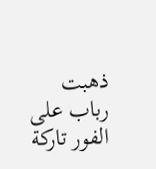ذهبت رباب على الفور تاركة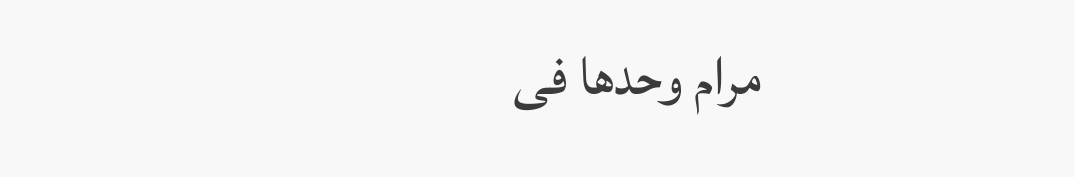مرام وحدها فى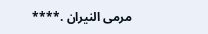مرمى النيران .****